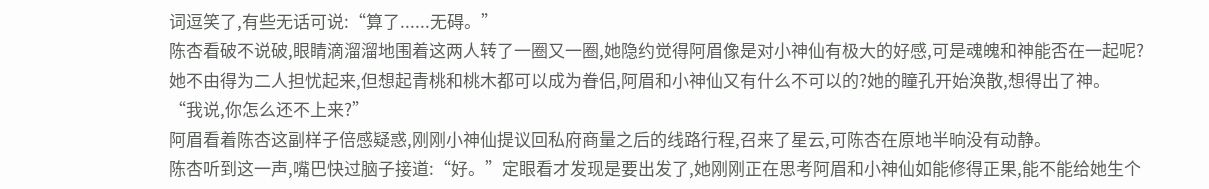词逗笑了,有些无话可说:“算了......无碍。”
陈杏看破不说破,眼睛滴溜溜地围着这两人转了一圈又一圈,她隐约觉得阿眉像是对小神仙有极大的好感,可是魂魄和神能否在一起呢?她不由得为二人担忧起来,但想起青桃和桃木都可以成为眷侣,阿眉和小神仙又有什么不可以的?她的瞳孔开始涣散,想得出了神。
“我说,你怎么还不上来?”
阿眉看着陈杏这副样子倍感疑惑,刚刚小神仙提议回私府商量之后的线路行程,召来了星云,可陈杏在原地半晌没有动静。
陈杏听到这一声,嘴巴快过脑子接道:“好。”定眼看才发现是要出发了,她刚刚正在思考阿眉和小神仙如能修得正果,能不能给她生个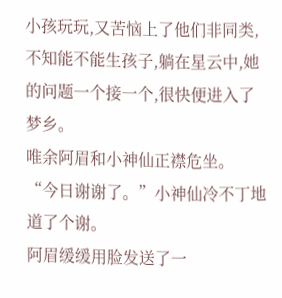小孩玩玩,又苦恼上了他们非同类,不知能不能生孩子,躺在星云中,她的问题一个接一个,很快便进入了梦乡。
唯余阿眉和小神仙正襟危坐。
“今日谢谢了。”小神仙冷不丁地道了个谢。
阿眉缓缓用脸发送了一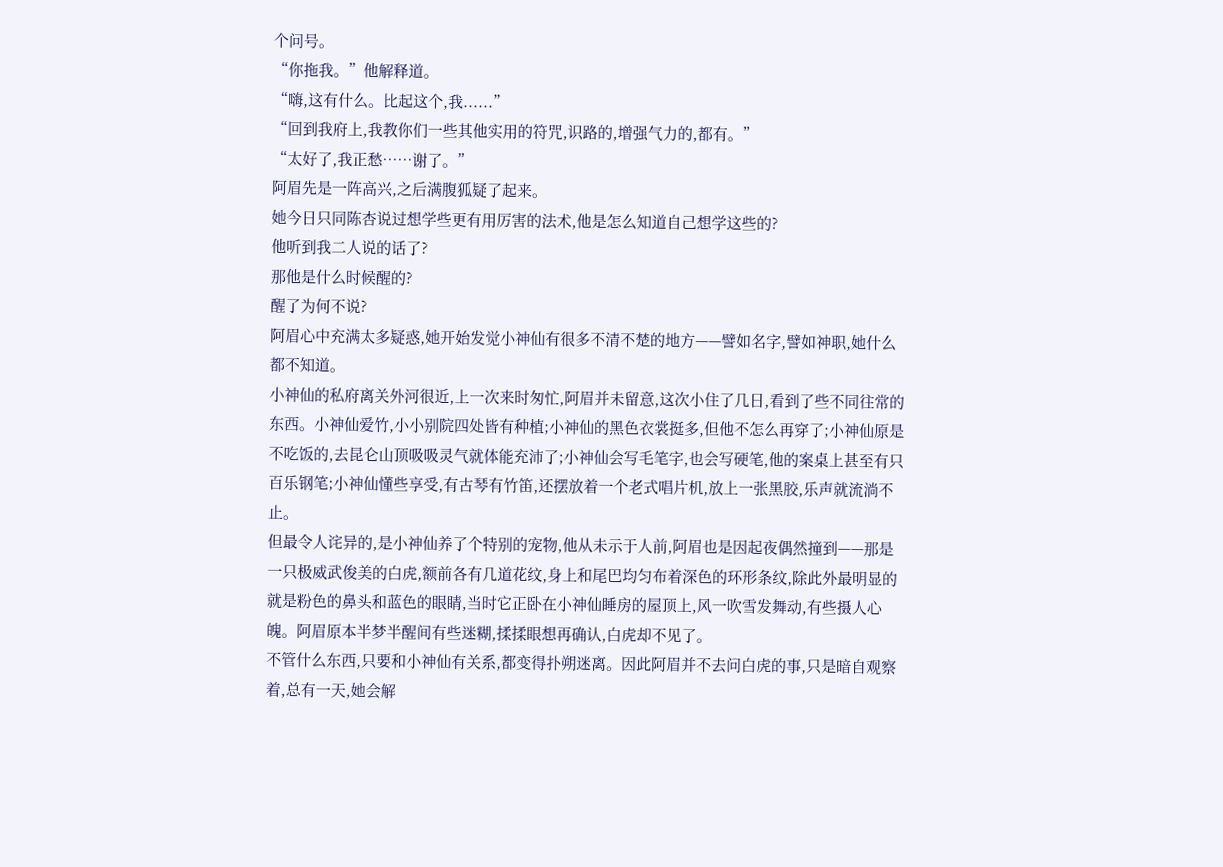个问号。
“你拖我。”他解释道。
“嗨,这有什么。比起这个,我......”
“回到我府上,我教你们一些其他实用的符咒,识路的,增强气力的,都有。”
“太好了,我正愁……谢了。”
阿眉先是一阵高兴,之后满腹狐疑了起来。
她今日只同陈杏说过想学些更有用厉害的法术,他是怎么知道自己想学这些的?
他听到我二人说的话了?
那他是什么时候醒的?
醒了为何不说?
阿眉心中充满太多疑惑,她开始发觉小神仙有很多不清不楚的地方——譬如名字,譬如神职,她什么都不知道。
小神仙的私府离关外河很近,上一次来时匆忙,阿眉并未留意,这次小住了几日,看到了些不同往常的东西。小神仙爱竹,小小别院四处皆有种植;小神仙的黑色衣裳挺多,但他不怎么再穿了;小神仙原是不吃饭的,去昆仑山顶吸吸灵气就体能充沛了;小神仙会写毛笔字,也会写硬笔,他的案桌上甚至有只百乐钢笔;小神仙懂些享受,有古琴有竹笛,还摆放着一个老式唱片机,放上一张黑胶,乐声就流淌不止。
但最令人诧异的,是小神仙养了个特别的宠物,他从未示于人前,阿眉也是因起夜偶然撞到——那是一只极威武俊美的白虎,额前各有几道花纹,身上和尾巴均匀布着深色的环形条纹,除此外最明显的就是粉色的鼻头和蓝色的眼睛,当时它正卧在小神仙睡房的屋顶上,风一吹雪发舞动,有些摄人心魄。阿眉原本半梦半醒间有些迷糊,揉揉眼想再确认,白虎却不见了。
不管什么东西,只要和小神仙有关系,都变得扑朔迷离。因此阿眉并不去问白虎的事,只是暗自观察着,总有一天,她会解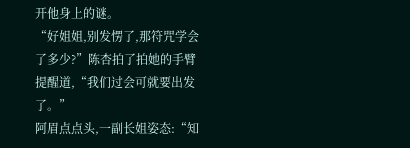开他身上的谜。
“好姐姐,别发愣了,那符咒学会了多少?”陈杏拍了拍她的手臂提醒道,“我们过会可就要出发了。”
阿眉点点头,一副长姐姿态:“知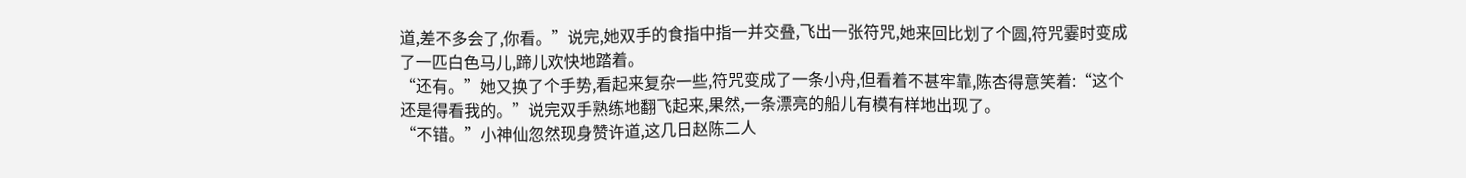道,差不多会了,你看。”说完,她双手的食指中指一并交叠,飞出一张符咒,她来回比划了个圆,符咒霎时变成了一匹白色马儿,蹄儿欢快地踏着。
“还有。”她又换了个手势,看起来复杂一些,符咒变成了一条小舟,但看着不甚牢靠,陈杏得意笑着:“这个还是得看我的。”说完双手熟练地翻飞起来,果然,一条漂亮的船儿有模有样地出现了。
“不错。”小神仙忽然现身赞许道,这几日赵陈二人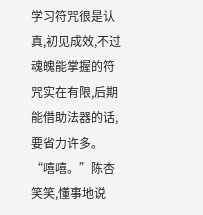学习符咒很是认真,初见成效,不过魂魄能掌握的符咒实在有限,后期能借助法器的话,要省力许多。
“嘻嘻。”陈杏笑笑,懂事地说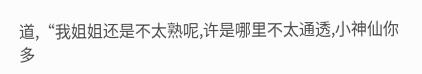道,“我姐姐还是不太熟呢,许是哪里不太通透,小神仙你多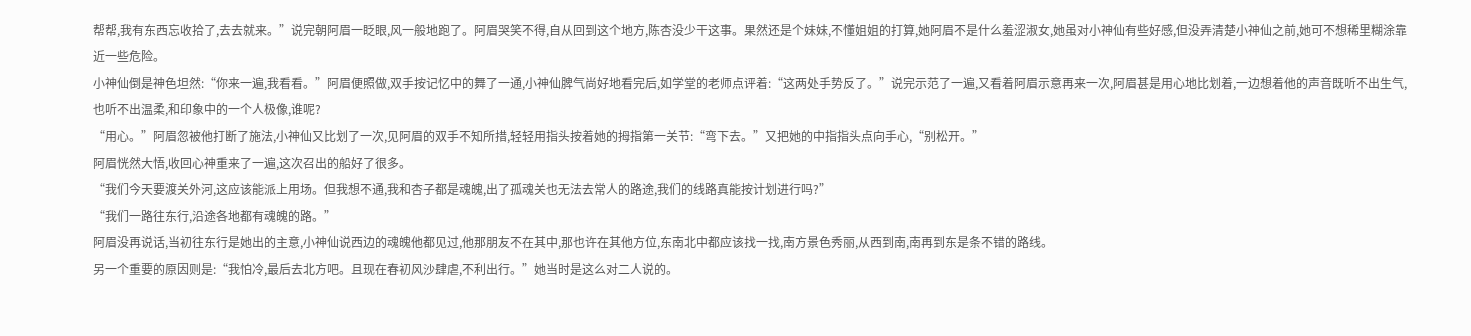帮帮,我有东西忘收拾了,去去就来。”说完朝阿眉一眨眼,风一般地跑了。阿眉哭笑不得,自从回到这个地方,陈杏没少干这事。果然还是个妹妹,不懂姐姐的打算,她阿眉不是什么羞涩淑女,她虽对小神仙有些好感,但没弄清楚小神仙之前,她可不想稀里糊涂靠近一些危险。
小神仙倒是神色坦然:“你来一遍,我看看。”阿眉便照做,双手按记忆中的舞了一通,小神仙脾气尚好地看完后,如学堂的老师点评着:“这两处手势反了。”说完示范了一遍,又看着阿眉示意再来一次,阿眉甚是用心地比划着,一边想着他的声音既听不出生气,也听不出温柔,和印象中的一个人极像,谁呢?
“用心。”阿眉忽被他打断了施法,小神仙又比划了一次,见阿眉的双手不知所措,轻轻用指头按着她的拇指第一关节:“弯下去。”又把她的中指指头点向手心,“别松开。”
阿眉恍然大悟,收回心神重来了一遍,这次召出的船好了很多。
“我们今天要渡关外河,这应该能派上用场。但我想不通,我和杏子都是魂魄,出了孤魂关也无法去常人的路途,我们的线路真能按计划进行吗?”
“我们一路往东行,沿途各地都有魂魄的路。”
阿眉没再说话,当初往东行是她出的主意,小神仙说西边的魂魄他都见过,他那朋友不在其中,那也许在其他方位,东南北中都应该找一找,南方景色秀丽,从西到南,南再到东是条不错的路线。
另一个重要的原因则是:“我怕冷,最后去北方吧。且现在春初风沙肆虐,不利出行。”她当时是这么对二人说的。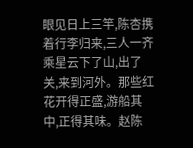眼见日上三竿,陈杏携着行李归来,三人一齐乘星云下了山,出了关,来到河外。那些红花开得正盛,游船其中,正得其味。赵陈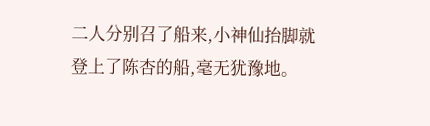二人分别召了船来,小神仙抬脚就登上了陈杏的船,毫无犹豫地。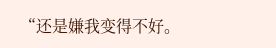“还是嫌我变得不好。